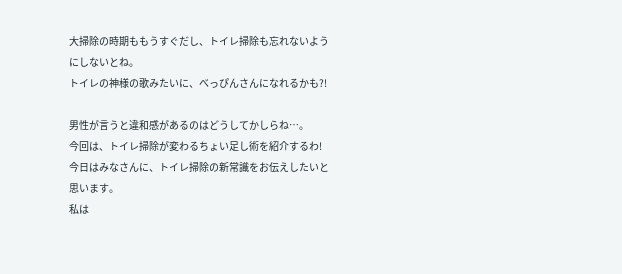大掃除の時期ももうすぐだし、トイレ掃除も忘れないようにしないとね。
トイレの神様の歌みたいに、べっぴんさんになれるかも?!

男性が言うと違和感があるのはどうしてかしらね…。
今回は、トイレ掃除が変わるちょい足し術を紹介するわ!
今日はみなさんに、トイレ掃除の新常識をお伝えしたいと思います。
私は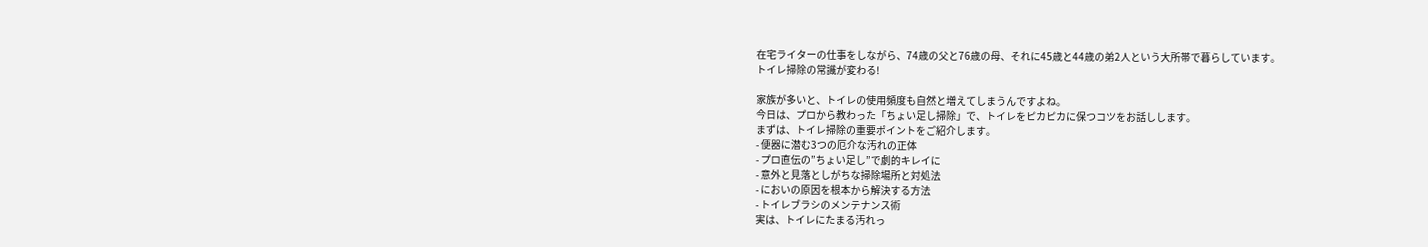在宅ライターの仕事をしながら、74歳の父と76歳の母、それに45歳と44歳の弟2人という大所帯で暮らしています。
トイレ掃除の常識が変わる!

家族が多いと、トイレの使用頻度も自然と増えてしまうんですよね。
今日は、プロから教わった「ちょい足し掃除」で、トイレをピカピカに保つコツをお話しします。
まずは、トイレ掃除の重要ポイントをご紹介します。
- 便器に潜む3つの厄介な汚れの正体
- プロ直伝の”ちょい足し”で劇的キレイに
- 意外と見落としがちな掃除場所と対処法
- においの原因を根本から解決する方法
- トイレブラシのメンテナンス術
実は、トイレにたまる汚れっ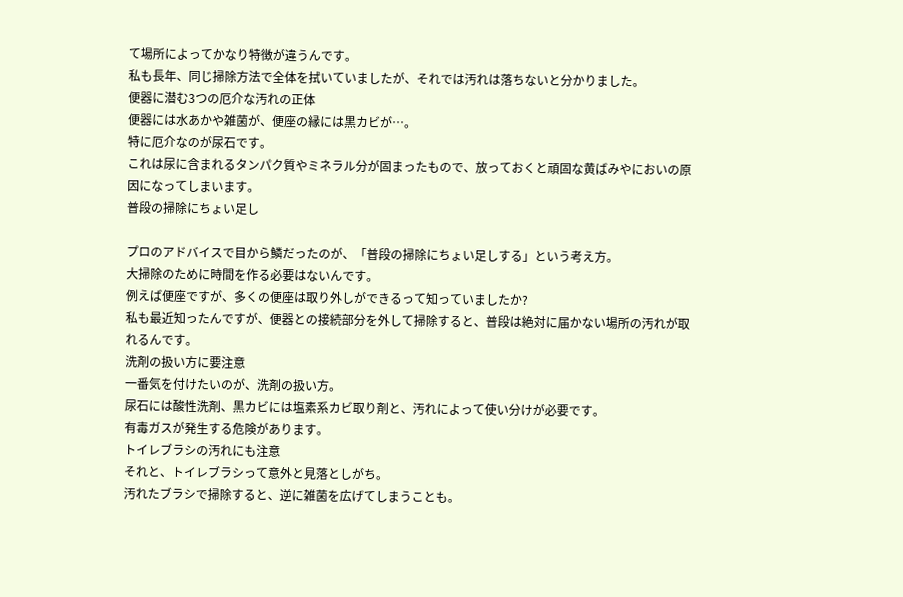て場所によってかなり特徴が違うんです。
私も長年、同じ掃除方法で全体を拭いていましたが、それでは汚れは落ちないと分かりました。
便器に潜む3つの厄介な汚れの正体
便器には水あかや雑菌が、便座の縁には黒カビが…。
特に厄介なのが尿石です。
これは尿に含まれるタンパク質やミネラル分が固まったもので、放っておくと頑固な黄ばみやにおいの原因になってしまいます。
普段の掃除にちょい足し

プロのアドバイスで目から鱗だったのが、「普段の掃除にちょい足しする」という考え方。
大掃除のために時間を作る必要はないんです。
例えば便座ですが、多くの便座は取り外しができるって知っていましたか?
私も最近知ったんですが、便器との接続部分を外して掃除すると、普段は絶対に届かない場所の汚れが取れるんです。
洗剤の扱い方に要注意
一番気を付けたいのが、洗剤の扱い方。
尿石には酸性洗剤、黒カビには塩素系カビ取り剤と、汚れによって使い分けが必要です。
有毒ガスが発生する危険があります。
トイレブラシの汚れにも注意
それと、トイレブラシって意外と見落としがち。
汚れたブラシで掃除すると、逆に雑菌を広げてしまうことも。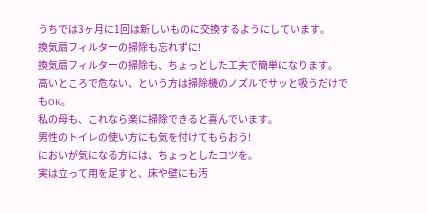うちでは3ヶ月に1回は新しいものに交換するようにしています。
換気扇フィルターの掃除も忘れずに!
換気扇フィルターの掃除も、ちょっとした工夫で簡単になります。
高いところで危ない、という方は掃除機のノズルでサッと吸うだけでもOK。
私の母も、これなら楽に掃除できると喜んでいます。
男性のトイレの使い方にも気を付けてもらおう!
においが気になる方には、ちょっとしたコツを。
実は立って用を足すと、床や壁にも汚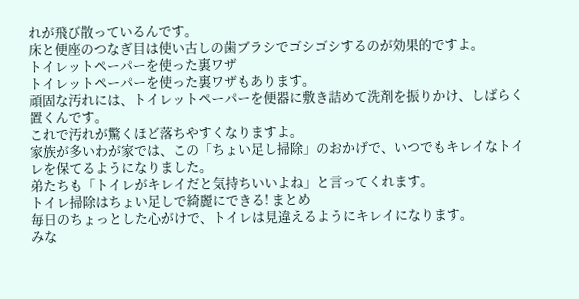れが飛び散っているんです。
床と便座のつなぎ目は使い古しの歯ブラシでゴシゴシするのが効果的ですよ。
トイレットペーパーを使った裏ワザ
トイレットペーパーを使った裏ワザもあります。
頑固な汚れには、トイレットペーパーを便器に敷き詰めて洗剤を振りかけ、しばらく置くんです。
これで汚れが驚くほど落ちやすくなりますよ。
家族が多いわが家では、この「ちょい足し掃除」のおかげで、いつでもキレイなトイレを保てるようになりました。
弟たちも「トイレがキレイだと気持ちいいよね」と言ってくれます。
トイレ掃除はちょい足しで綺麗にできる! まとめ
毎日のちょっとした心がけで、トイレは見違えるようにキレイになります。
みな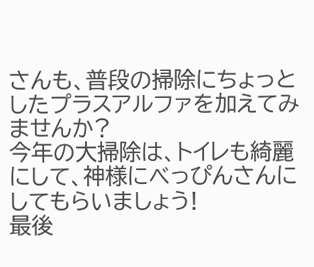さんも、普段の掃除にちょっとしたプラスアルファを加えてみませんか?
今年の大掃除は、トイレも綺麗にして、神様にべっぴんさんにしてもらいましょう!
最後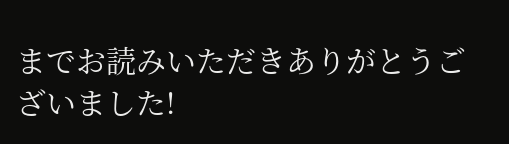までお読みいただきありがとうございました!